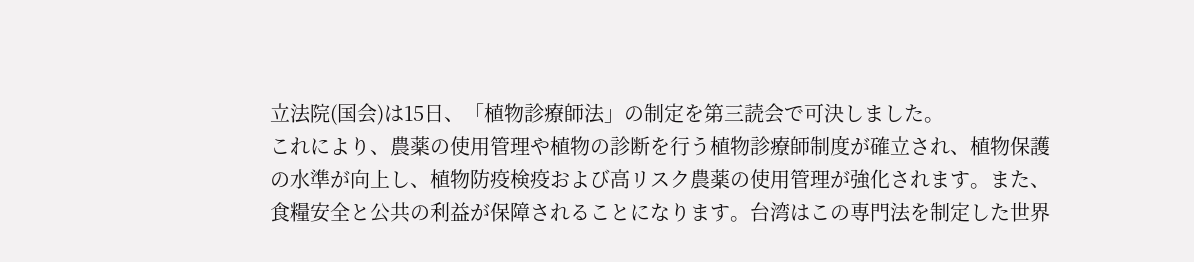立法院(国会)は15日、「植物診療師法」の制定を第三読会で可決しました。
これにより、農薬の使用管理や植物の診断を行う植物診療師制度が確立され、植物保護の水準が向上し、植物防疫検疫および高リスク農薬の使用管理が強化されます。また、食糧安全と公共の利益が保障されることになります。台湾はこの専門法を制定した世界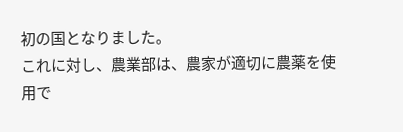初の国となりました。
これに対し、農業部は、農家が適切に農薬を使用で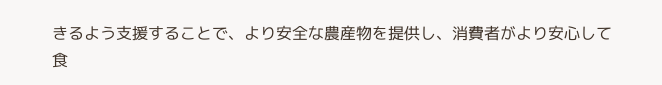きるよう支援することで、より安全な農産物を提供し、消費者がより安心して食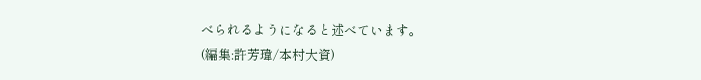べられるようになると述べています。
(編集:許芳瑋/本村大資)